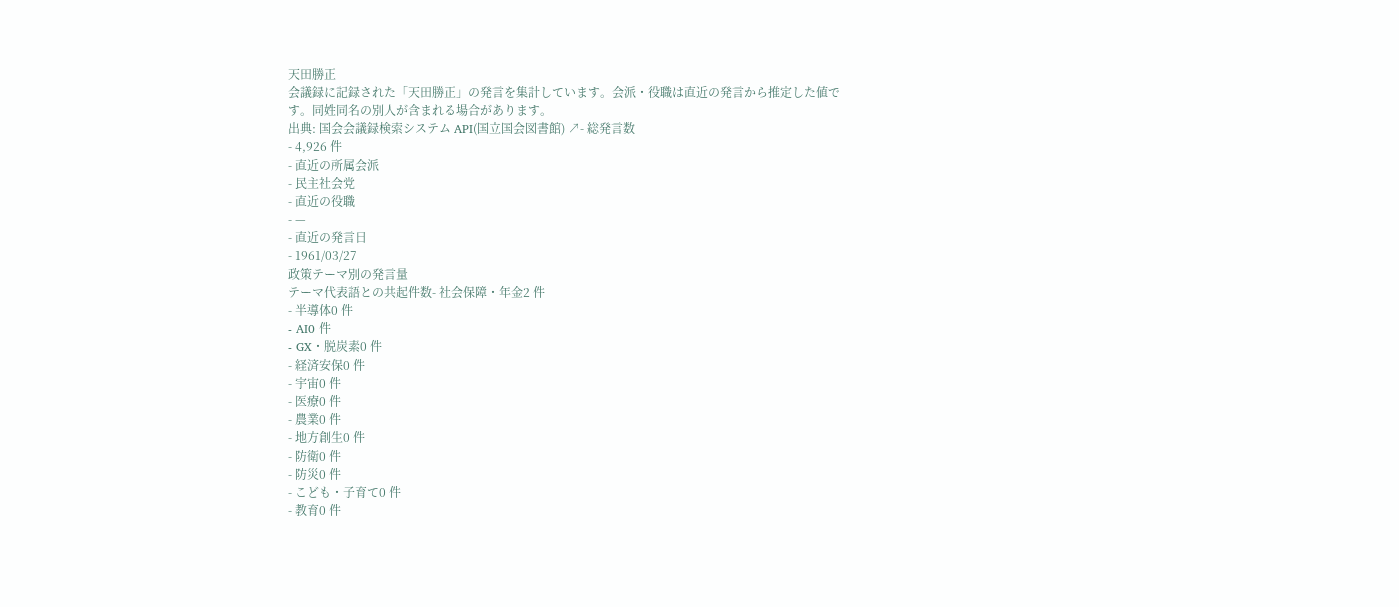天田勝正
会議録に記録された「天田勝正」の発言を集計しています。会派・役職は直近の発言から推定した値です。同姓同名の別人が含まれる場合があります。
出典: 国会会議録検索システム API(国立国会図書館) ↗- 総発言数
- 4,926 件
- 直近の所属会派
- 民主社会党
- 直近の役職
- —
- 直近の発言日
- 1961/03/27
政策テーマ別の発言量
テーマ代表語との共起件数- 社会保障・年金2 件
- 半導体0 件
- AI0 件
- GX・脱炭素0 件
- 経済安保0 件
- 宇宙0 件
- 医療0 件
- 農業0 件
- 地方創生0 件
- 防衛0 件
- 防災0 件
- こども・子育て0 件
- 教育0 件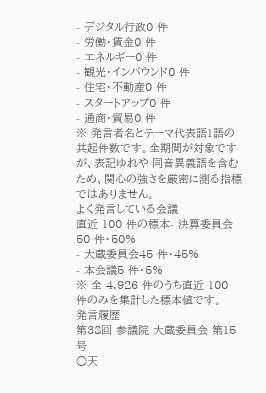- デジタル行政0 件
- 労働・賃金0 件
- エネルギー0 件
- 観光・インバウンド0 件
- 住宅・不動産0 件
- スタートアップ0 件
- 通商・貿易0 件
※ 発言者名とテーマ代表語1語の共起件数です。全期間が対象ですが、表記ゆれや 同音異義語を含むため、関心の強さを厳密に測る指標ではありません。
よく発言している会議
直近 100 件の標本- 決算委員会50 件・50%
- 大蔵委員会45 件・45%
- 本会議5 件・5%
※ 全 4,926 件のうち直近 100 件のみを集計した標本値です。
発言履歴
第38回 参議院 大蔵委員会 第15号
○天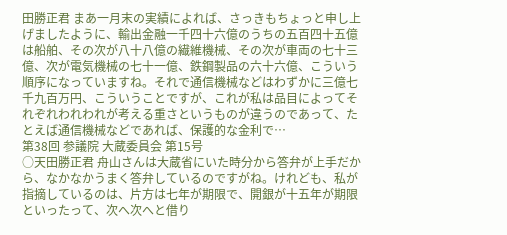田勝正君 まあ一月末の実績によれば、さっきもちょっと申し上げましたように、輸出金融一千四十六億のうちの五百四十五億は船舶、その次が八十八億の繊維機械、その次が車両の七十三億、次が電気機械の七十一億、鉄鋼製品の六十六億、こういう順序になっていますね。それで通信機械などはわずかに三億七千九百万円、こういうことですが、これが私は品目によってそれぞれわれわれが考える重さというものが違うのであって、たとえば通信機械などであれば、保護的な金利で…
第38回 参議院 大蔵委員会 第15号
○天田勝正君 舟山さんは大蔵省にいた時分から答弁が上手だから、なかなかうまく答弁しているのですがね。けれども、私が指摘しているのは、片方は七年が期限で、開銀が十五年が期限といったって、次へ次へと借り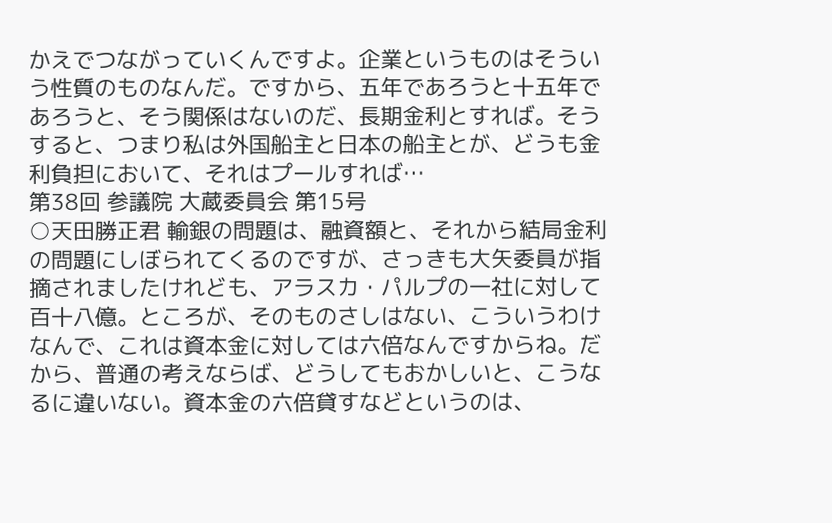かえでつながっていくんですよ。企業というものはそういう性質のものなんだ。ですから、五年であろうと十五年であろうと、そう関係はないのだ、長期金利とすれば。そうすると、つまり私は外国船主と日本の船主とが、どうも金利負担において、それはプールすれば…
第38回 参議院 大蔵委員会 第15号
○天田勝正君 輸銀の問題は、融資額と、それから結局金利の問題にしぼられてくるのですが、さっきも大矢委員が指摘されましたけれども、アラスカ・パルプの一社に対して百十八億。ところが、そのものさしはない、こういうわけなんで、これは資本金に対しては六倍なんですからね。だから、普通の考えならば、どうしてもおかしいと、こうなるに違いない。資本金の六倍貸すなどというのは、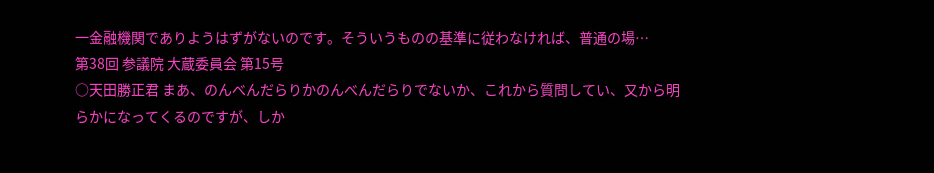一金融機関でありようはずがないのです。そういうものの基準に従わなければ、普通の場…
第38回 参議院 大蔵委員会 第15号
○天田勝正君 まあ、のんべんだらりかのんべんだらりでないか、これから質問してい、又から明らかになってくるのですが、しか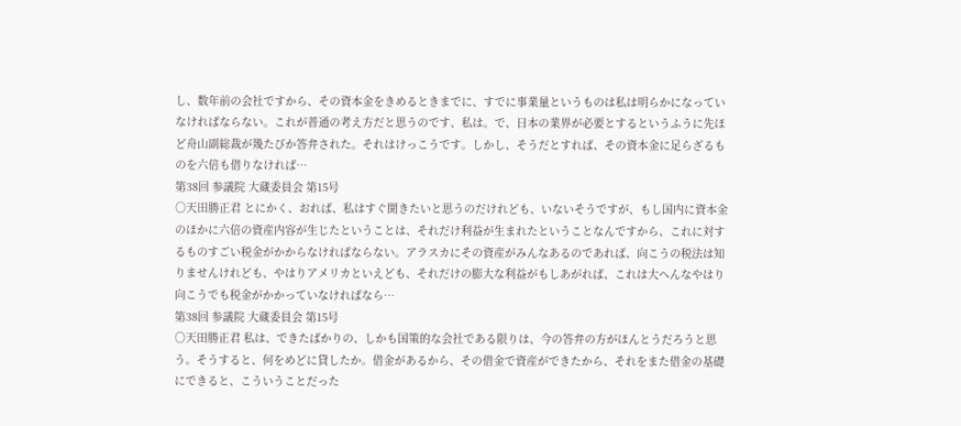し、数年前の会社ですから、その資本金をきめるときまでに、すでに事業量というものは私は明らかになっていなければならない。これが普通の考え方だと思うのです、私は。で、日本の業界が必要とするというふうに先ほど舟山副総裁が幾たびか答弁された。それはけっこうです。しかし、そうだとすれば、その資本金に足らざるものを六倍も借りなければ…
第38回 参議院 大蔵委員会 第15号
○天田勝正君 とにかく、おれば、私はすぐ聞きたいと思うのだけれども、いないそうですが、もし国内に資本金のほかに六倍の資産内容が生じたということは、それだけ利益が生まれたということなんですから、これに対するものすごい税金がかからなければならない。アラスカにその資産がみんなあるのであれば、向こうの税法は知りませんけれども、やはりアメリカといえども、それだけの膨大な利益がもしあがれば、これは大へんなやはり向こうでも税金がかかっていなければなら…
第38回 参議院 大蔵委員会 第15号
○天田勝正君 私は、できたばかりの、しかも国策的な会社である限りは、今の答弁の方がほんとうだろうと思う。そうすると、何をめどに貸したか。借金があるから、その借金で資産ができたから、それをまた借金の基礎にできると、こういうことだった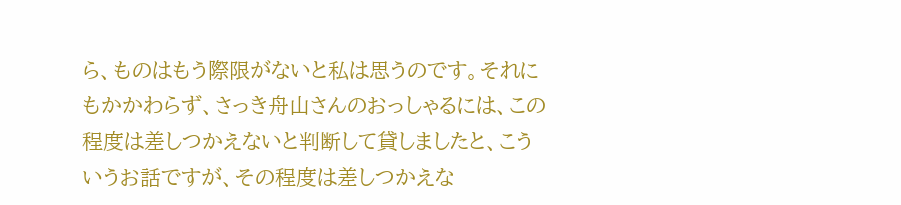ら、ものはもう際限がないと私は思うのです。それにもかかわらず、さっき舟山さんのおっしゃるには、この程度は差しつかえないと判断して貸しましたと、こういうお話ですが、その程度は差しつかえな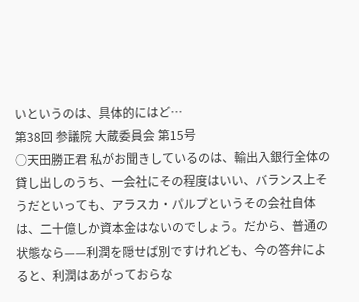いというのは、具体的にはど…
第38回 参議院 大蔵委員会 第15号
○天田勝正君 私がお聞きしているのは、輸出入銀行全体の貸し出しのうち、一会社にその程度はいい、バランス上そうだといっても、アラスカ・パルプというその会社自体は、二十億しか資本金はないのでしょう。だから、普通の状態なら——利潤を隠せば別ですけれども、今の答弁によると、利潤はあがっておらな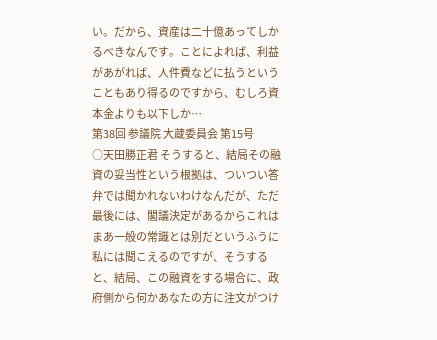い。だから、資産は二十億あってしかるべきなんです。ことによれば、利益があがれば、人件費などに払うということもあり得るのですから、むしろ資本金よりも以下しか…
第38回 参議院 大蔵委員会 第15号
○天田勝正君 そうすると、結局その融資の妥当性という根拠は、ついつい答弁では聞かれないわけなんだが、ただ最後には、閣議決定があるからこれはまあ一般の常識とは別だというふうに私には聞こえるのですが、そうすると、結局、この融資をする場合に、政府側から何かあなたの方に注文がつけ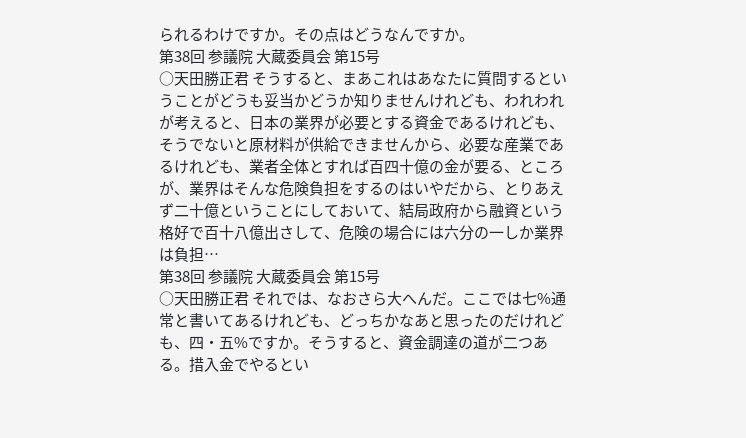られるわけですか。その点はどうなんですか。
第38回 参議院 大蔵委員会 第15号
○天田勝正君 そうすると、まあこれはあなたに質問するということがどうも妥当かどうか知りませんけれども、われわれが考えると、日本の業界が必要とする資金であるけれども、そうでないと原材料が供給できませんから、必要な産業であるけれども、業者全体とすれば百四十億の金が要る、ところが、業界はそんな危険負担をするのはいやだから、とりあえず二十億ということにしておいて、結局政府から融資という格好で百十八億出さして、危険の場合には六分の一しか業界は負担…
第38回 参議院 大蔵委員会 第15号
○天田勝正君 それでは、なおさら大へんだ。ここでは七%通常と書いてあるけれども、どっちかなあと思ったのだけれども、四・五%ですか。そうすると、資金調達の道が二つある。措入金でやるとい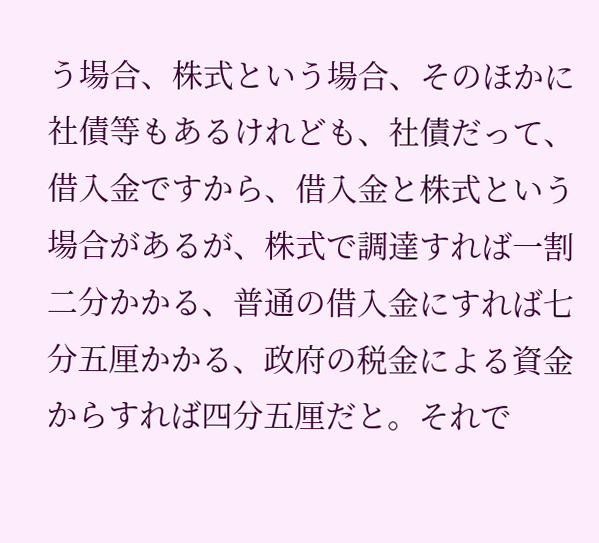う場合、株式という場合、そのほかに社債等もあるけれども、社債だって、借入金ですから、借入金と株式という場合があるが、株式で調達すれば一割二分かかる、普通の借入金にすれば七分五厘かかる、政府の税金による資金からすれば四分五厘だと。それで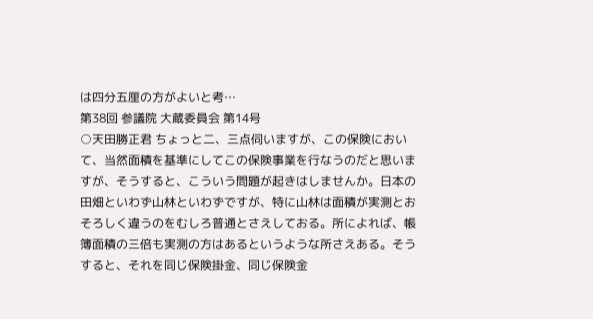は四分五厘の方がよいと考…
第38回 参議院 大蔵委員会 第14号
○天田勝正君 ちょっと二、三点伺いますが、この保険において、当然面積を基準にしてこの保険事業を行なうのだと思いますが、そうすると、こういう問題が起きはしませんか。日本の田畑といわず山林といわずですが、特に山林は面積が実測とおそろしく違うのをむしろ普通とさえしておる。所によれば、帳簿面積の三倍も実測の方はあるというような所さえある。そうすると、それを同じ保険掛金、同じ保険金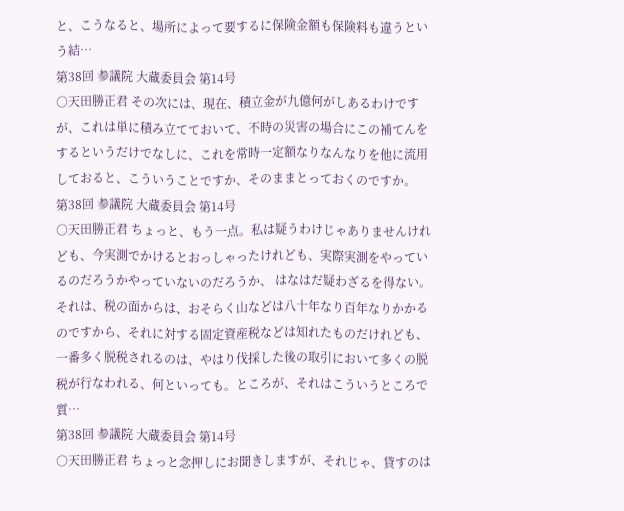と、こうなると、場所によって要するに保険金額も保険料も違うという結…
第38回 参議院 大蔵委員会 第14号
○天田勝正君 その次には、現在、積立金が九億何がしあるわけですが、これは単に積み立てておいて、不時の災害の場合にこの補てんをするというだけでなしに、これを常時一定額なりなんなりを他に流用しておると、こういうことですか、そのままとっておくのですか。
第38回 参議院 大蔵委員会 第14号
○天田勝正君 ちょっと、もう一点。私は疑うわけじゃありませんけれども、今実測でかけるとおっしゃったけれども、実際実測をやっているのだろうかやっていないのだろうか、 はなはだ疑わざるを得ない。それは、税の面からは、おそらく山などは八十年なり百年なりかかるのですから、それに対する固定資産税などは知れたものだけれども、一番多く脱税されるのは、やはり伐採した後の取引において多くの脱税が行なわれる、何といっても。ところが、それはこういうところで質…
第38回 参議院 大蔵委員会 第14号
○天田勝正君 ちょっと念押しにお聞きしますが、それじゃ、貸すのは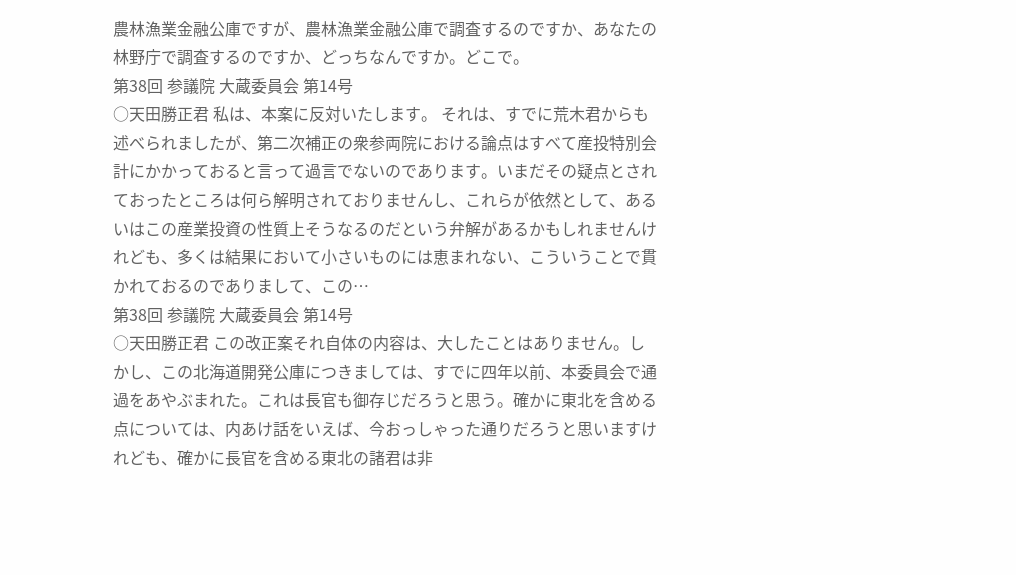農林漁業金融公庫ですが、農林漁業金融公庫で調査するのですか、あなたの林野庁で調査するのですか、どっちなんですか。どこで。
第38回 参議院 大蔵委員会 第14号
○天田勝正君 私は、本案に反対いたします。 それは、すでに荒木君からも述べられましたが、第二次補正の衆参両院における論点はすべて産投特別会計にかかっておると言って過言でないのであります。いまだその疑点とされておったところは何ら解明されておりませんし、これらが依然として、あるいはこの産業投資の性質上そうなるのだという弁解があるかもしれませんけれども、多くは結果において小さいものには恵まれない、こういうことで貫かれておるのでありまして、この…
第38回 参議院 大蔵委員会 第14号
○天田勝正君 この改正案それ自体の内容は、大したことはありません。しかし、この北海道開発公庫につきましては、すでに四年以前、本委員会で通過をあやぶまれた。これは長官も御存じだろうと思う。確かに東北を含める点については、内あけ話をいえば、今おっしゃった通りだろうと思いますけれども、確かに長官を含める東北の諸君は非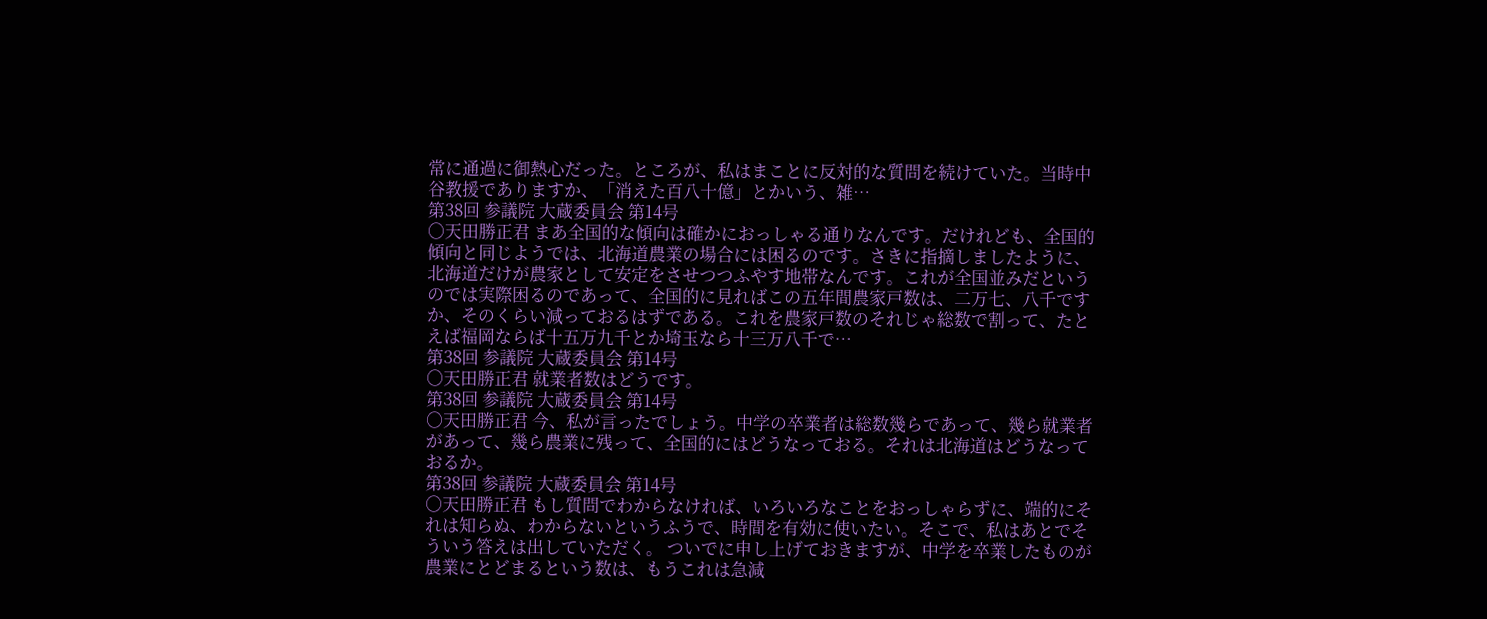常に通過に御熱心だった。ところが、私はまことに反対的な質問を続けていた。当時中谷教援でありますか、「消えた百八十億」とかいう、雑…
第38回 参議院 大蔵委員会 第14号
○天田勝正君 まあ全国的な傾向は確かにおっしゃる通りなんです。だけれども、全国的傾向と同じようでは、北海道農業の場合には困るのです。さきに指摘しましたように、北海道だけが農家として安定をさせつつふやす地帯なんです。これが全国並みだというのでは実際困るのであって、全国的に見ればこの五年間農家戸数は、二万七、八千ですか、そのくらい減っておるはずである。これを農家戸数のそれじゃ総数で割って、たとえば福岡ならば十五万九千とか埼玉なら十三万八千で…
第38回 参議院 大蔵委員会 第14号
○天田勝正君 就業者数はどうです。
第38回 参議院 大蔵委員会 第14号
○天田勝正君 今、私が言ったでしょう。中学の卒業者は総数幾らであって、幾ら就業者があって、幾ら農業に残って、全国的にはどうなっておる。それは北海道はどうなっておるか。
第38回 参議院 大蔵委員会 第14号
○天田勝正君 もし質問でわからなければ、いろいろなことをおっしゃらずに、端的にそれは知らぬ、わからないというふうで、時間を有効に使いたい。そこで、私はあとでそういう答えは出していただく。 ついでに申し上げておきますが、中学を卒業したものが農業にとどまるという数は、もうこれは急減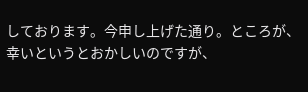しております。今申し上げた通り。ところが、幸いというとおかしいのですが、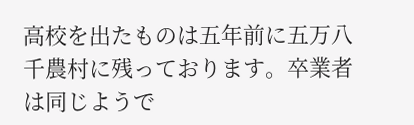高校を出たものは五年前に五万八千農村に残っております。卒業者は同じようで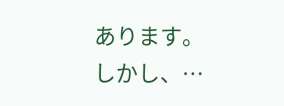あります。しかし、…